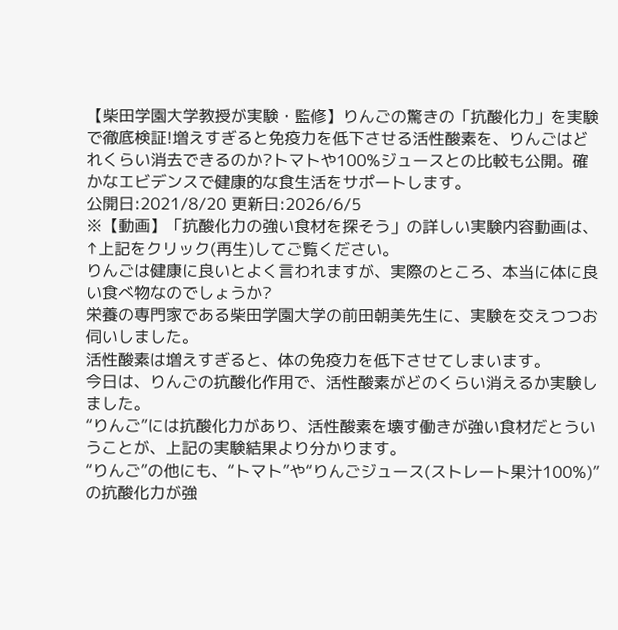【柴田学園大学教授が実験・監修】りんごの驚きの「抗酸化力」を実験で徹底検証!増えすぎると免疫力を低下させる活性酸素を、りんごはどれくらい消去できるのか?トマトや100%ジュースとの比較も公開。確かなエビデンスで健康的な食生活をサポートします。
公開日:2021/8/20 更新日:2026/6/5
※【動画】「抗酸化力の強い食材を探そう」の詳しい実験内容動画は、↑上記をクリック(再生)してご覧ください。
りんごは健康に良いとよく言われますが、実際のところ、本当に体に良い食べ物なのでしょうか?
栄養の専門家である柴田学園大学の前田朝美先生に、実験を交えつつお伺いしました。
活性酸素は増えすぎると、体の免疫力を低下させてしまいます。
今日は、りんごの抗酸化作用で、活性酸素がどのくらい消えるか実験しました。
“りんご”には抗酸化力があり、活性酸素を壊す働きが強い食材だとういうことが、上記の実験結果より分かります。
“りんご”の他にも、“トマト”や“りんごジュース(ストレート果汁100%)”の抗酸化力が強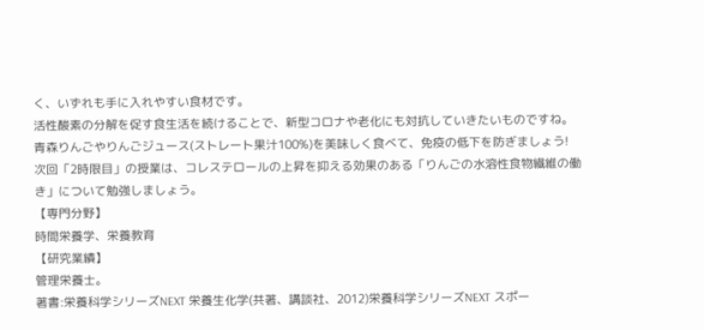く、いずれも手に入れやすい食材です。
活性酸素の分解を促す食生活を続けることで、新型コロナや老化にも対抗していきたいものですね。
青森りんごやりんごジュース(ストレート果汁100%)を美味しく食べて、免疫の低下を防ぎましょう!
次回「2時限目」の授業は、コレステロールの上昇を抑える効果のある「りんごの水溶性食物繊維の働き」について勉強しましょう。
【専門分野】
時間栄養学、栄養教育
【研究業績】
管理栄養士。
著書:栄養科学シリーズNEXT 栄養生化学(共著、講談社、2012)栄養科学シリーズNEXT スポー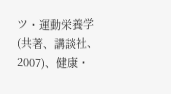ツ・運動栄養学(共著、講談社、2007)、健康・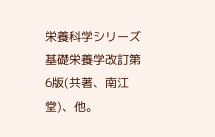栄養科学シリーズ基礎栄養学改訂第6版(共著、南江堂)、他。